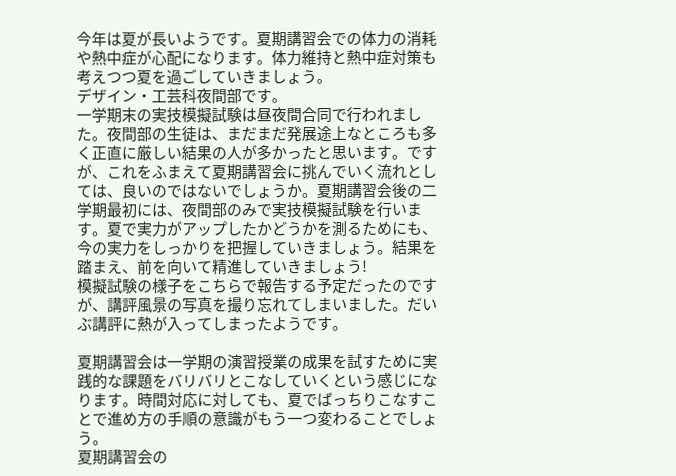今年は夏が長いようです。夏期講習会での体力の消耗や熱中症が心配になります。体力維持と熱中症対策も考えつつ夏を過ごしていきましょう。
デザイン・工芸科夜間部です。
一学期末の実技模擬試験は昼夜間合同で行われました。夜間部の生徒は、まだまだ発展途上なところも多く正直に厳しい結果の人が多かったと思います。ですが、これをふまえて夏期講習会に挑んでいく流れとしては、良いのではないでしょうか。夏期講習会後の二学期最初には、夜間部のみで実技模擬試験を行います。夏で実力がアップしたかどうかを測るためにも、今の実力をしっかりを把握していきましょう。結果を踏まえ、前を向いて精進していきましょう!
模擬試験の様子をこちらで報告する予定だったのですが、講評風景の写真を撮り忘れてしまいました。だいぶ講評に熱が入ってしまったようです。

夏期講習会は一学期の演習授業の成果を試すために実践的な課題をバリバリとこなしていくという感じになります。時間対応に対しても、夏でばっちりこなすことで進め方の手順の意識がもう一つ変わることでしょう。
夏期講習会の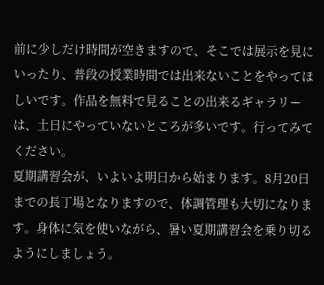前に少しだけ時間が空きますので、そこでは展示を見にいったり、普段の授業時間では出来ないことをやってほしいです。作品を無料で見ることの出来るギャラリーは、土日にやっていないところが多いです。行ってみてください。
夏期講習会が、いよいよ明日から始まります。8月20日までの長丁場となりますので、体調管理も大切になります。身体に気を使いながら、暑い夏期講習会を乗り切るようにしましょう。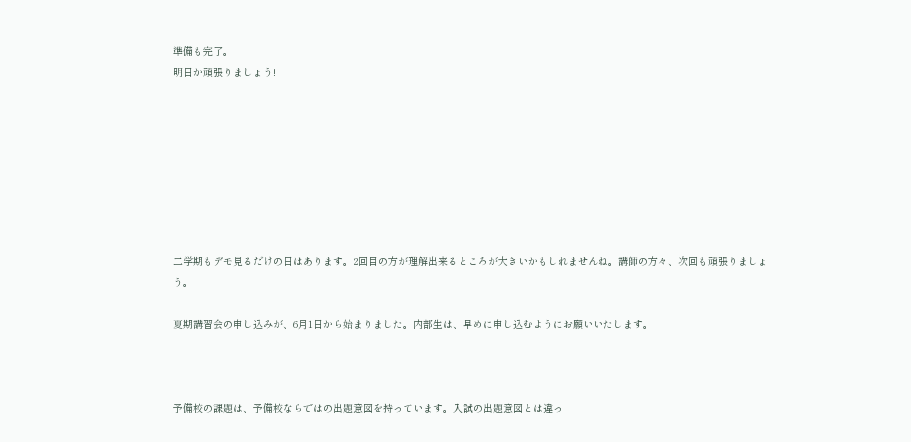準備も完了。
明日か頑張りましょう!








二学期もデモ見るだけの日はあります。2回目の方が理解出来るところが大きいかもしれませんね。講師の方々、次回も頑張りましょう。

夏期講習会の申し込みが、6月1日から始まりました。内部生は、早めに申し込むようにお願いいたします。



予備校の課題は、予備校ならではの出題意図を持っています。入試の出題意図とは違っ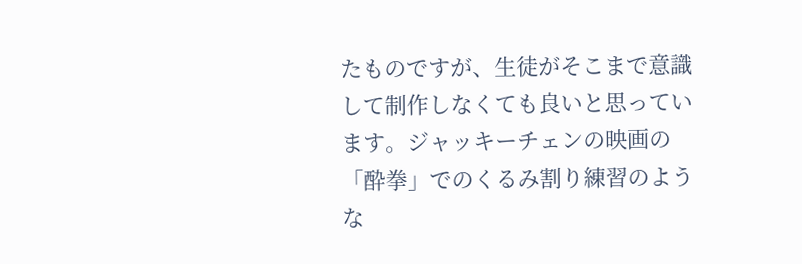たものですが、生徒がそこまで意識して制作しなくても良いと思っています。ジャッキーチェンの映画の「酔拳」でのくるみ割り練習のような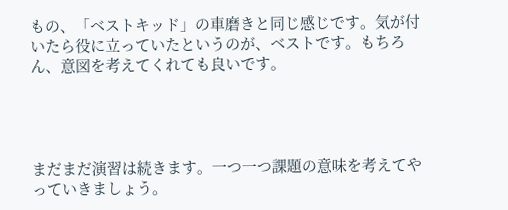もの、「ベストキッド」の車磨きと同じ感じです。気が付いたら役に立っていたというのが、ベストです。もちろん、意図を考えてくれても良いです。




まだまだ演習は続きます。一つ一つ課題の意味を考えてやっていきましょう。